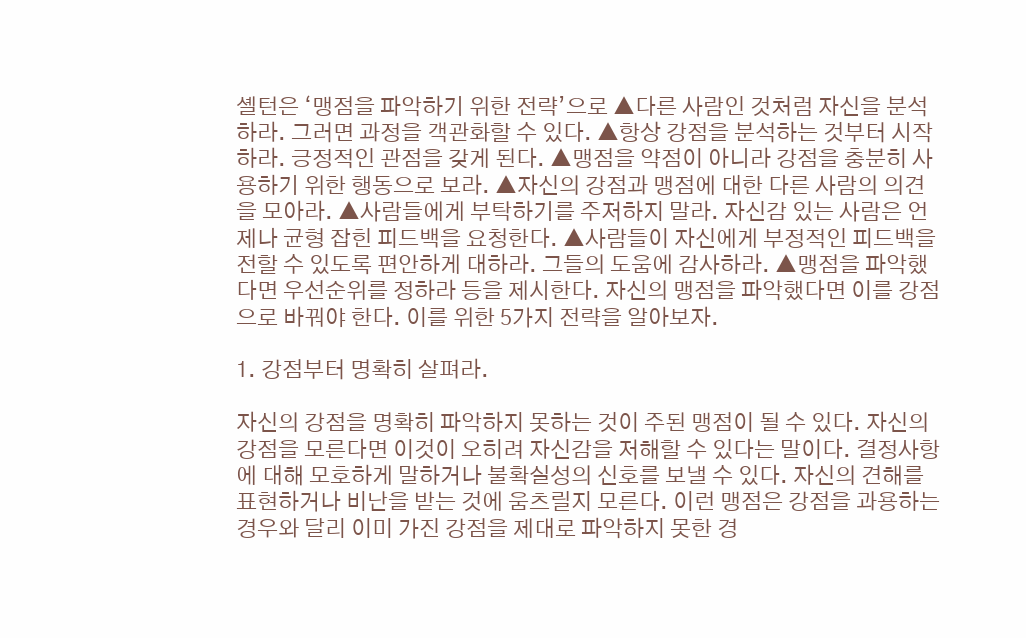셸턴은 ‘맹점을 파악하기 위한 전략’으로 ▲다른 사람인 것처럼 자신을 분석하라. 그러면 과정을 객관화할 수 있다. ▲항상 강점을 분석하는 것부터 시작하라. 긍정적인 관점을 갖게 된다. ▲맹점을 약점이 아니라 강점을 충분히 사용하기 위한 행동으로 보라. ▲자신의 강점과 맹점에 대한 다른 사람의 의견을 모아라. ▲사람들에게 부탁하기를 주저하지 말라. 자신감 있는 사람은 언제나 균형 잡힌 피드백을 요청한다. ▲사람들이 자신에게 부정적인 피드백을 전할 수 있도록 편안하게 대하라. 그들의 도움에 감사하라. ▲맹점을 파악했다면 우선순위를 정하라 등을 제시한다. 자신의 맹점을 파악했다면 이를 강점으로 바꿔야 한다. 이를 위한 5가지 전략을 알아보자.

1. 강점부터 명확히 살펴라.

자신의 강점을 명확히 파악하지 못하는 것이 주된 맹점이 될 수 있다. 자신의 강점을 모른다면 이것이 오히려 자신감을 저해할 수 있다는 말이다. 결정사항에 대해 모호하게 말하거나 불확실성의 신호를 보낼 수 있다. 자신의 견해를 표현하거나 비난을 받는 것에 움츠릴지 모른다. 이런 맹점은 강점을 과용하는 경우와 달리 이미 가진 강점을 제대로 파악하지 못한 경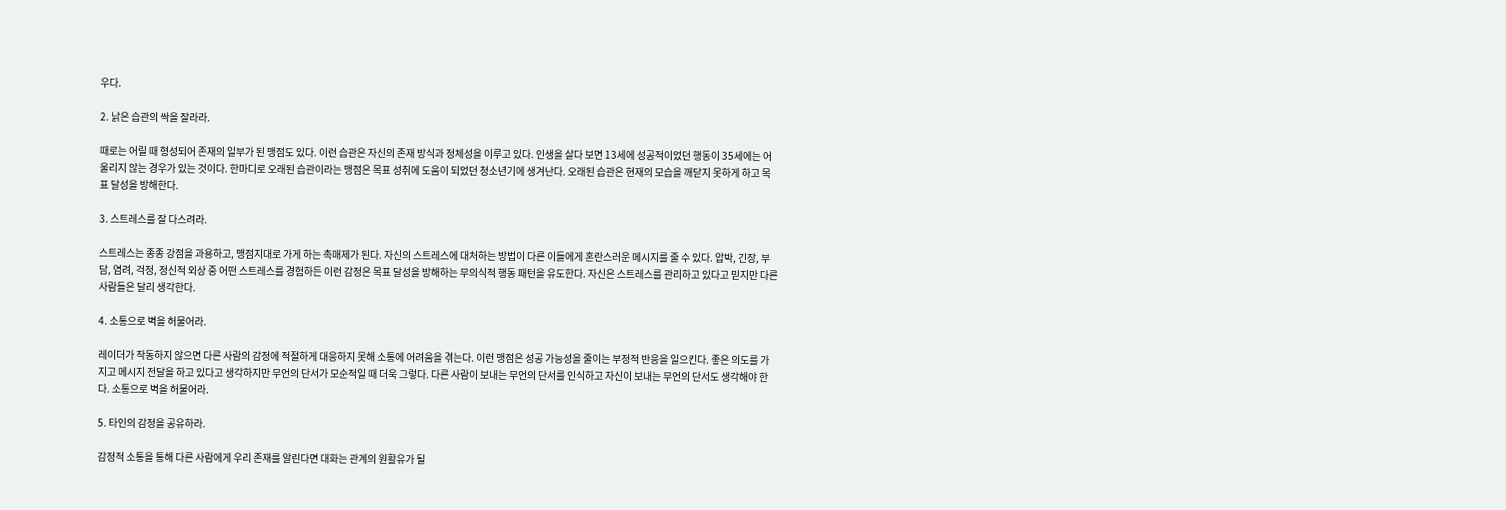우다.

2. 낡은 습관의 싹을 잘라라.

때로는 어릴 때 형성되어 존재의 일부가 된 맹점도 있다. 이런 습관은 자신의 존재 방식과 정체성을 이루고 있다. 인생을 살다 보면 13세에 성공적이었던 행동이 35세에는 어울리지 않는 경우가 있는 것이다. 한마디로 오래된 습관이라는 맹점은 목표 성취에 도움이 되었던 청소년기에 생겨난다. 오래된 습관은 현재의 모습을 깨닫지 못하게 하고 목표 달성을 방해한다.

3. 스트레스를 잘 다스려라.

스트레스는 종종 강점을 과용하고, 맹점지대로 가게 하는 촉매제가 된다. 자신의 스트레스에 대처하는 방법이 다른 이들에게 혼란스러운 메시지를 줄 수 있다. 압박, 긴장, 부담, 염려, 걱정, 정신적 외상 중 어떤 스트레스를 경험하든 이런 감정은 목표 달성을 방해하는 무의식적 행동 패턴을 유도한다. 자신은 스트레스를 관리하고 있다고 믿지만 다른 사람들은 달리 생각한다.

4. 소통으로 벽을 허물어라.

레이더가 작동하지 않으면 다른 사람의 감정에 적절하게 대응하지 못해 소통에 어려움을 겪는다. 이런 맹점은 성공 가능성을 줄이는 부정적 반응을 일으킨다. 좋은 의도를 가지고 메시지 전달을 하고 있다고 생각하지만 무언의 단서가 모순적일 때 더욱 그렇다. 다른 사람이 보내는 무언의 단서를 인식하고 자신이 보내는 무언의 단서도 생각해야 한다. 소통으로 벽을 허물어라.

5. 타인의 감정을 공유하라.

감정적 소통을 통해 다른 사람에게 우리 존재를 알린다면 대화는 관계의 원활유가 될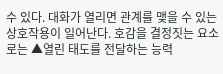수 있다. 대화가 열리면 관계를 맺을 수 있는 상호작용이 일어난다. 호감을 결정짓는 요소로는 ▲열린 태도를 전달하는 능력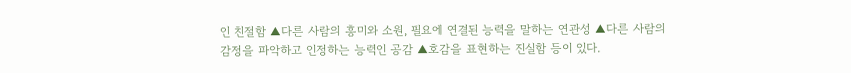인 친절함 ▲다른 사람의 흥미와 소원, 필요에 연결된 능력을 말하는 연관성 ▲다른 사람의 감정을 파악하고 인정하는 능력인 공감 ▲호감을 표현하는 진실함 등이 있다.